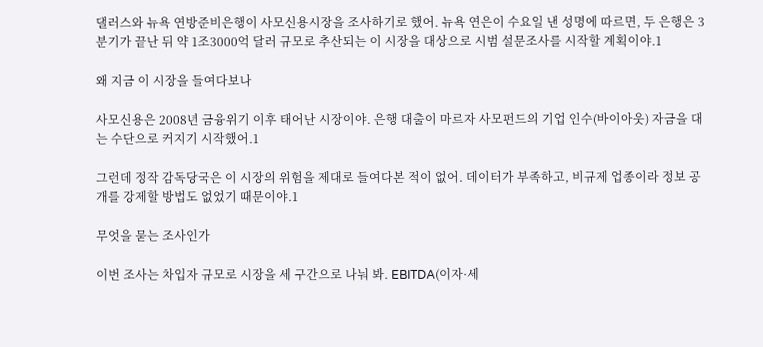댈러스와 뉴욕 연방준비은행이 사모신용시장을 조사하기로 했어. 뉴욕 연은이 수요일 낸 성명에 따르면, 두 은행은 3분기가 끝난 뒤 약 1조3000억 달러 규모로 추산되는 이 시장을 대상으로 시범 설문조사를 시작할 계획이야.1

왜 지금 이 시장을 들여다보나

사모신용은 2008년 금융위기 이후 태어난 시장이야. 은행 대출이 마르자 사모펀드의 기업 인수(바이아웃) 자금을 대는 수단으로 커지기 시작했어.1

그런데 정작 감독당국은 이 시장의 위험을 제대로 들여다본 적이 없어. 데이터가 부족하고, 비규제 업종이라 정보 공개를 강제할 방법도 없었기 때문이야.1

무엇을 묻는 조사인가

이번 조사는 차입자 규모로 시장을 세 구간으로 나눠 봐. EBITDA(이자·세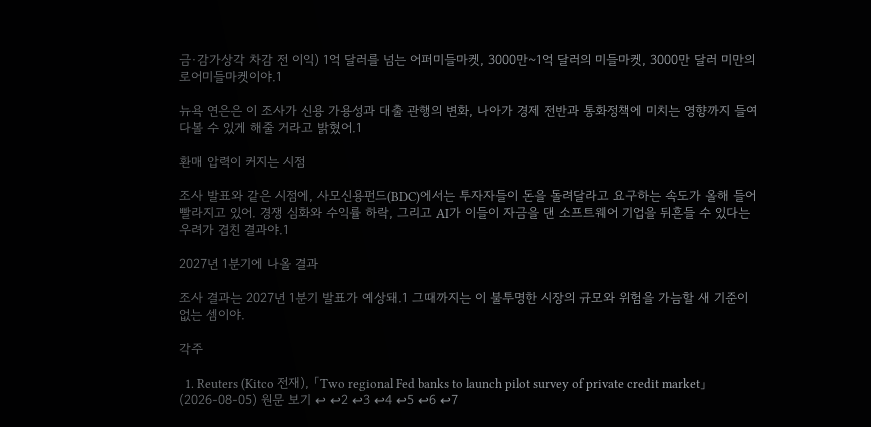금·감가상각 차감 전 이익) 1억 달러를 넘는 어퍼미들마켓, 3000만~1억 달러의 미들마켓, 3000만 달러 미만의 로어미들마켓이야.1

뉴욕 연은은 이 조사가 신용 가용성과 대출 관행의 변화, 나아가 경제 전반과 통화정책에 미치는 영향까지 들여다볼 수 있게 해줄 거라고 밝혔어.1

환매 압력이 커지는 시점

조사 발표와 같은 시점에, 사모신용펀드(BDC)에서는 투자자들이 돈을 돌려달라고 요구하는 속도가 올해 들어 빨라지고 있어. 경쟁 심화와 수익률 하락, 그리고 AI가 이들이 자금을 댄 소프트웨어 기업을 뒤흔들 수 있다는 우려가 겹친 결과야.1

2027년 1분기에 나올 결과

조사 결과는 2027년 1분기 발표가 예상돼.1 그때까지는 이 불투명한 시장의 규모와 위험을 가늠할 새 기준이 없는 셈이야.

각주

  1. Reuters (Kitco 전재), 「Two regional Fed banks to launch pilot survey of private credit market」(2026-08-05) 원문 보기 ↩ ↩2 ↩3 ↩4 ↩5 ↩6 ↩7